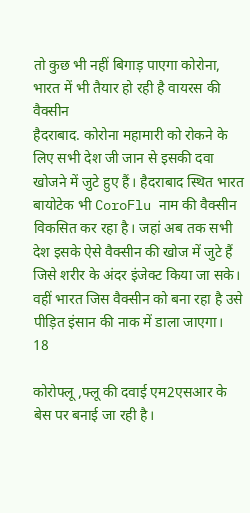तो कुछ भी नहीं बिगाड़ पाएगा कोरोना, भारत में भी तैयार हो रही है वायरस की वैक्सीन
हैदराबाद. कोरोना महामारी को रोकने के लिए सभी देश जी जान से इसकी दवा खोजने में जुटे हुए हैं। हैदराबाद स्थित भारत बायोटेक भी CoroFlu नाम की वैक्सीन विकसित कर रहा है। जहां अब तक सभी देश इसके ऐसे वैक्सीन की खोज में जुटे हैं जिसे शरीर के अंदर इंजेक्ट किया जा सके। वहीं भारत जिस वैक्सीन को बना रहा है उसे पीड़ित इंसान की नाक में डाला जाएगा।
18

कोरोफ्लू ,फ्लू की दवाई एम2एसआर के बेस पर बनाई जा रही है।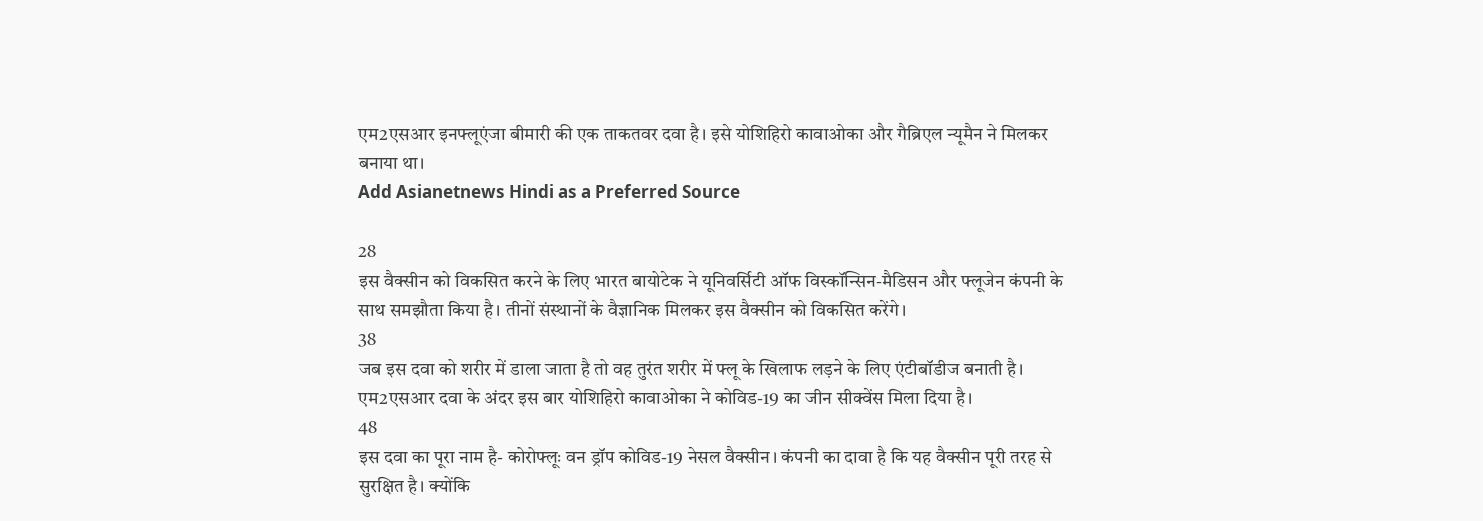एम2एसआर इनफ्लूएंजा बीमारी की एक ताकतवर दवा है। इसे योशिहिरो कावाओका और गैब्रिएल न्यूमैन ने मिलकर बनाया था।
Add Asianetnews Hindi as a Preferred Source

28
इस वैक्सीन को विकसित करने के लिए भारत बायोटेक ने यूनिवर्सिटी ऑफ विस्कॉन्सिन-मैडिसन और फ्लूजेन कंपनी के साथ समझौता किया है। तीनों संस्थानों के वैज्ञानिक मिलकर इस वैक्सीन को विकसित करेंगे।
38
जब इस दवा को शरीर में डाला जाता है तो वह तुरंत शरीर में फ्लू के खिलाफ लड़ने के लिए एंटीबॉडीज बनाती है। एम2एसआर दवा के अंदर इस बार योशिहिरो कावाओका ने कोविड-19 का जीन सीक्वेंस मिला दिया है।
48
इस दवा का पूरा नाम है- कोरोफ्लूः वन ड्रॉप कोविड-19 नेसल वैक्सीन। कंपनी का दावा है कि यह वैक्सीन पूरी तरह से सुरक्षित है। क्योंकि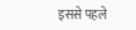इससे पहले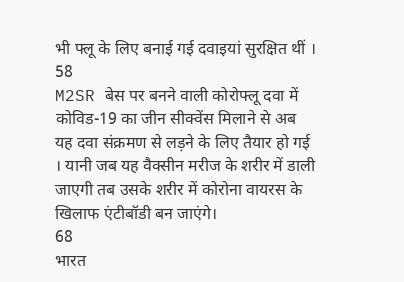भी फ्लू के लिए बनाई गई दवाइयां सुरक्षित थीं ।
58
M2SR बेस पर बनने वाली कोरोफ्लू दवा में कोविड-19 का जीन सीक्वेंस मिलाने से अब यह दवा संक्रमण से लड़ने के लिए तैयार हो गई । यानी जब यह वैक्सीन मरीज के शरीर में डाली जाएगी तब उसके शरीर में कोरोना वायरस के खिलाफ एंटीबॉडी बन जाएंगे।
68
भारत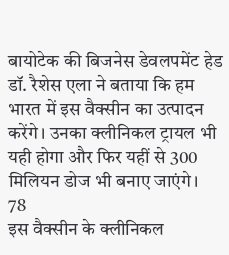बायोटेक की बिजनेस डेवलपमेंट हेड डॉ. रैशेस एला ने बताया कि हम भारत में इस वैक्सीन का उत्पादन करेंगे। उनका क्लीनिकल ट्रायल भी यही होगा और फिर यहीं से 300 मिलियन डोज भी बनाए जाएंगे।
78
इस वैक्सीन के क्लीनिकल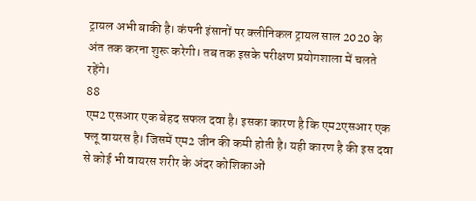ट्रायल अभी बाकी है। कंपनी इंसानों पर क्लीनिकल ट्रायल साल 2020 के अंत तक करना शुरू करेगी। तब तक इसके परीक्षण प्रयोगशाला में चलते रहेंगे।
88
एम2 एसआर एक बेहद सफल दवा है। इसका कारण है कि एम2एसआर एक फ्लू वायरस है। जिसमें एम2 जीन की कमी होती है। यही कारण है की इस दवा से कोई भी वायरस शरीर के अंदर कोशिकाओं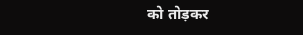को तोड़कर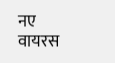नए वायरस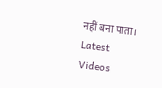नहीं बना पाता।
Latest Videos